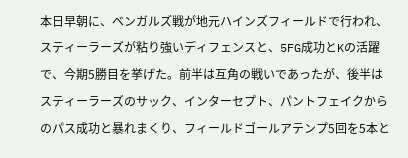本日早朝に、ベンガルズ戦が地元ハインズフィールドで行われ、スティーラーズが粘り強いディフェンスと、5FG成功とKの活躍で、今期5勝目を挙げた。前半は互角の戦いであったが、後半はスティーラーズのサック、インターセプト、パントフェイクからのパス成功と暴れまくり、フィールドゴールアテンプ5回を5本と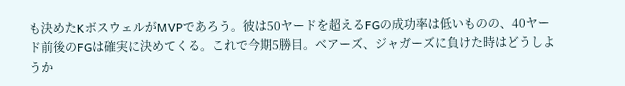も決めたKボスウェルがMVPであろう。彼は50ヤードを超えるFGの成功率は低いものの、40ヤード前後のFGは確実に決めてくる。これで今期5勝目。ベアーズ、ジャガーズに負けた時はどうしようか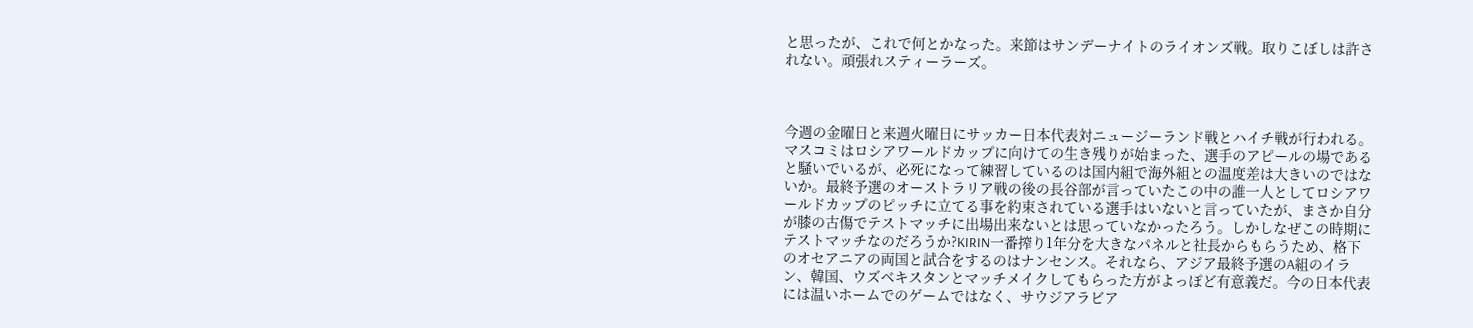と思ったが、これで何とかなった。来節はサンデーナイトのライオンズ戦。取りこぼしは許されない。頑張れスティーラーズ。



今週の金曜日と来週火曜日にサッカー日本代表対ニュージーランド戦とハイチ戦が行われる。マスコミはロシアワールドカップに向けての生き残りが始まった、選手のアピールの場であると騒いでいるが、必死になって練習しているのは国内組で海外組との温度差は大きいのではないか。最終予選のオーストラリア戦の後の長谷部が言っていたこの中の誰一人としてロシアワールドカップのピッチに立てる事を約束されている選手はいないと言っていたが、まさか自分が膝の古傷でテストマッチに出場出来ないとは思っていなかったろう。しかしなぜこの時期にテストマッチなのだろうか?KIRIN一番搾り1年分を大きなパネルと社長からもらうため、格下のオセアニアの両国と試合をするのはナンセンス。それなら、アジア最終予選のA組のイラン、韓国、ウズベキスタンとマッチメイクしてもらった方がよっぽど有意義だ。今の日本代表には温いホームでのゲームではなく、サウジアラビア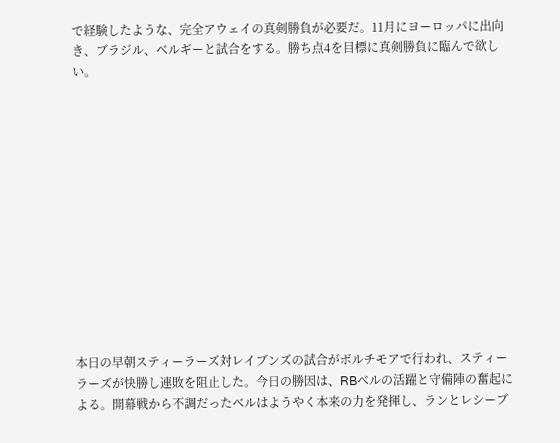で経験したような、完全アウェイの真剣勝負が必要だ。11月にヨーロッパに出向き、ブラジル、ベルギーと試合をする。勝ち点4を目標に真剣勝負に臨んで欲しい。













本日の早朝スティーラーズ対レイブンズの試合がボルチモアで行われ、スティーラーズが快勝し連敗を阻止した。今日の勝因は、RBベルの活躍と守備陣の奮起による。開幕戦から不調だったベルはようやく本来の力を発揮し、ランとレシーブ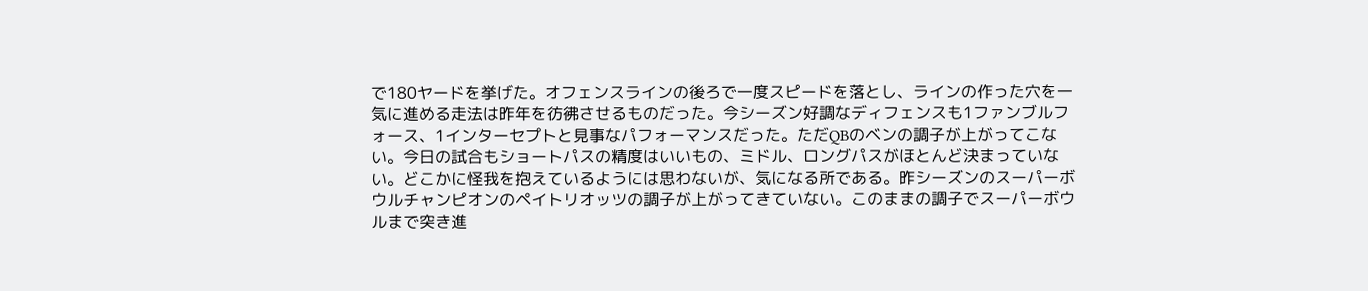で180ヤードを挙げた。オフェンスラインの後ろで一度スピードを落とし、ラインの作った穴を一気に進める走法は昨年を彷彿させるものだった。今シーズン好調なディフェンスも1ファンブルフォース、1インターセプトと見事なパフォーマンスだった。ただQBのベンの調子が上がってこない。今日の試合もショートパスの精度はいいもの、ミドル、ロングパスがほとんど決まっていない。どこかに怪我を抱えているようには思わないが、気になる所である。昨シーズンのスーパーボウルチャンピオンのペイトリオッツの調子が上がってきていない。このままの調子でスーパーボウルまで突き進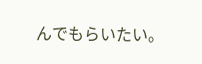んでもらいたい。